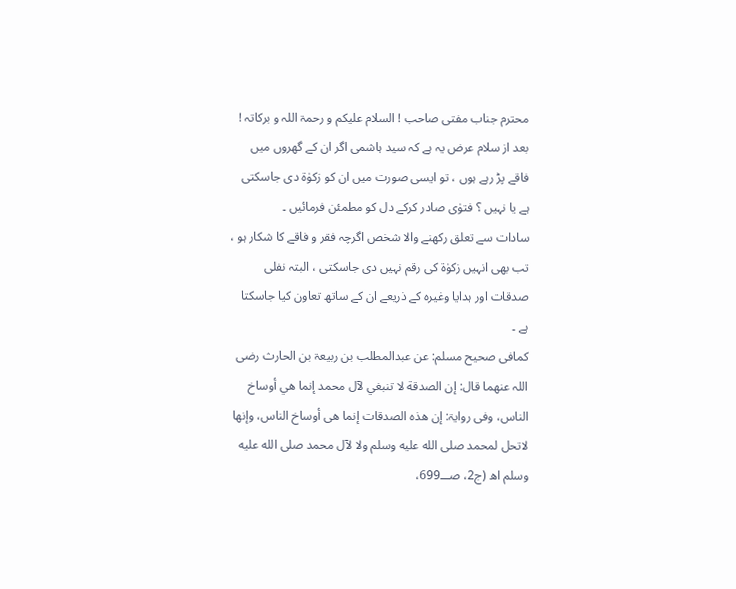محترم جناب مفتی صاحب ! السلام علیکم و رحمۃ اللہ و برکاتہ ! بعد از سلام عرض یہ ہے کہ سید ہاشمی اگر ان کے گھروں میں فاقے پڑ رہے ہوں ، تو ایسی صورت میں ان کو زکوٰۃ دی جاسکتی ہے یا نہیں ؟ فتوٰی صادر کرکے دل کو مطمئن فرمائیں ۔
سادات سے تعلق رکھنے والا شخص اگرچہ فقر و فاقے کا شکار ہو ، تب بھی انہیں زکوٰۃ کی رقم نہیں دی جاسکتی ، البتہ نفلی صدقات اور ہدایا وغیرہ کے ذریعے ان کے ساتھ تعاون کیا جاسکتا ہے ۔
کمافی صحیح مسلم: عن عبدالمطلب بن ربیعۃ بن الحارث رضی اللہ عنھما قال: إن الصدقة لا تنبغي لآل محمد إنما هي أوساخ الناس، وفی روایۃ: إن ھذہ الصدقات إنما ھی أوساخ الناس، وإنھا لاتحل لمحمد صلى الله عليه وسلم ولا لآل محمد صلى الله عليه وسلم اھ (ج2، صـــ699،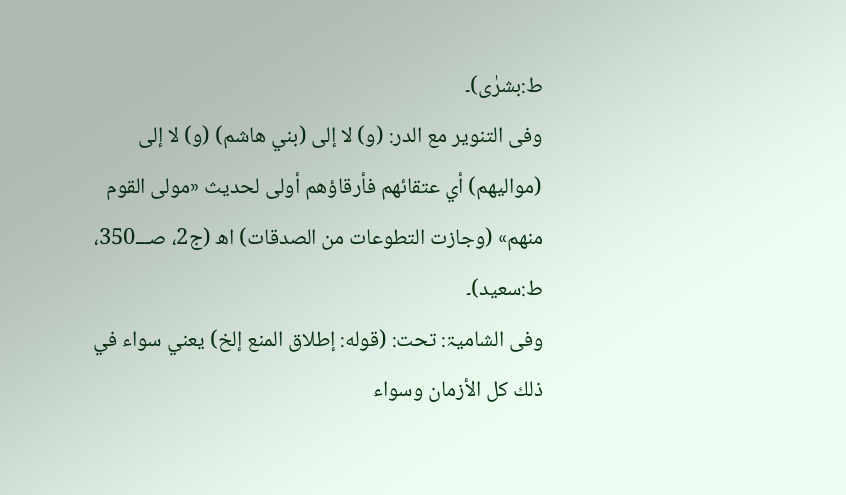ط:بشرٰی)۔
وفی التنویر مع الدر: (و) لا إلى (بني هاشم) (و) لا إلى (مواليهم) أي عتقائهم فأرقاؤهم أولى لحديث «مولى القوم منهم» (وجازت التطوعات من الصدقات) اھ (ج2، صـــ350، ط:سعید)۔
وفی الشامیۃ: تحت: (قوله: إطلاق المنع إلخ) يعني سواء في ذلك كل الأزمان وسواء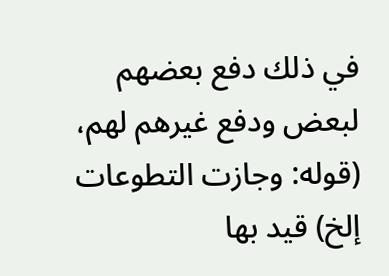في ذلك دفع بعضهم لبعض ودفع غيرهم لهم، (قوله: وجازت التطوعات إلخ) قيد بها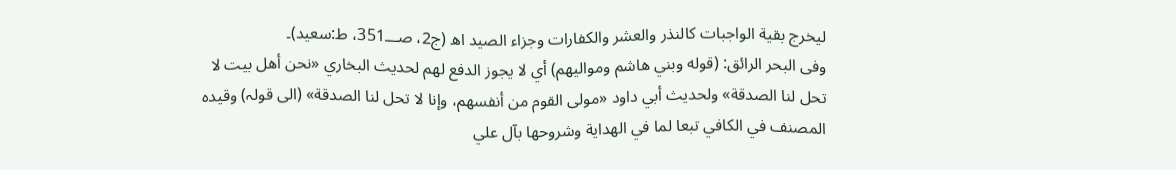ليخرج بقية الواجبات كالنذر والعشر والكفارات وجزاء الصيد اھ (ج2، صـــ351، ط:سعید)۔
وفی البحر الرائق: (قوله وبني هاشم ومواليهم) أي لا يجوز الدفع لهم لحديث البخاري «نحن أهل بيت لا تحل لنا الصدقة» ولحديث أبي داود «مولى القوم من أنفسهم، وإنا لا تحل لنا الصدقة» (الی قولہ) وقيده المصنف في الكافي تبعا لما في الهداية وشروحها بآل علي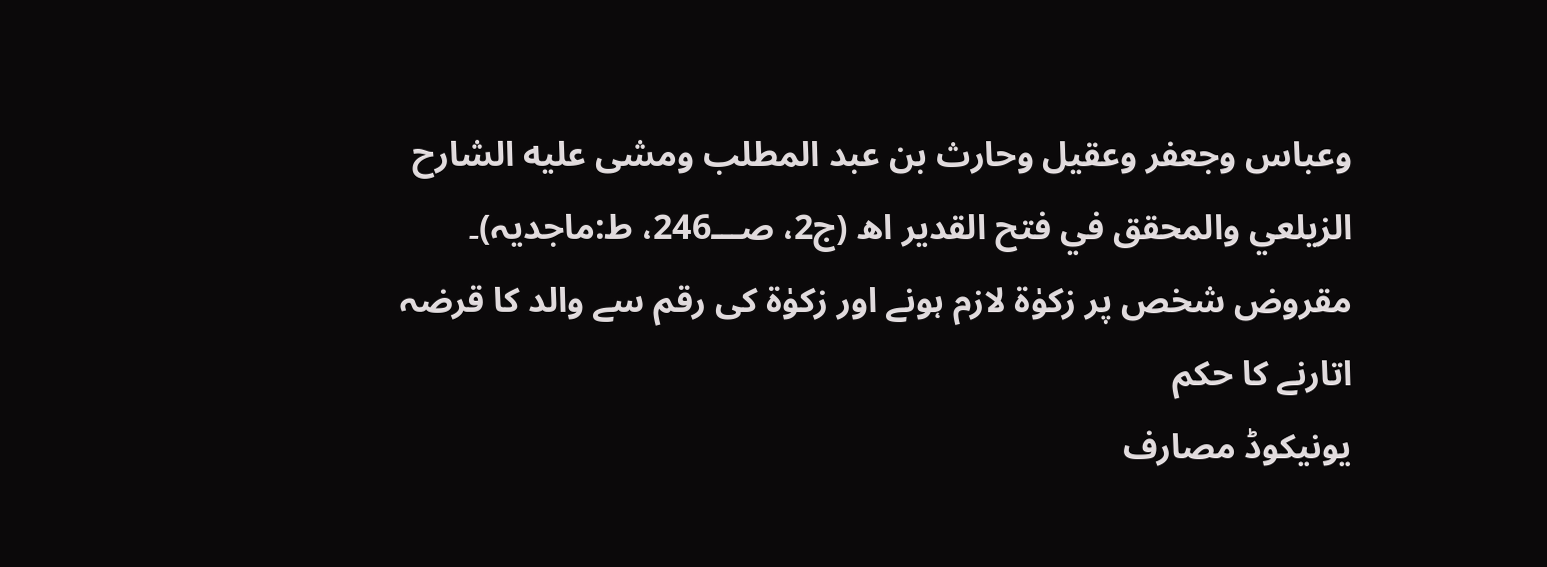وعباس وجعفر وعقيل وحارث بن عبد المطلب ومشى عليه الشارح الزيلعي والمحقق في فتح القدير اھ (ج2، صـــ246، ط:ماجدیہ)۔
مقروض شخص پر زکوٰۃ لازم ہونے اور زکوٰۃ کی رقم سے والد کا قرضہ اتارنے کا حکم
یونیکوڈ مصارف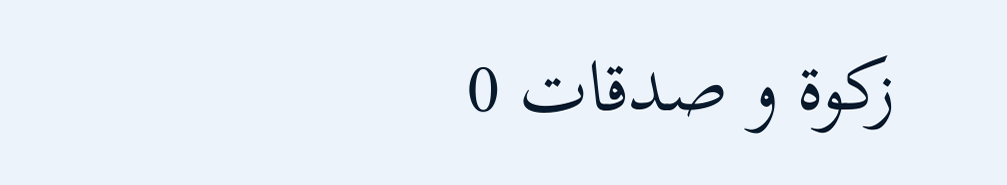زکوۃ و صدقات 0